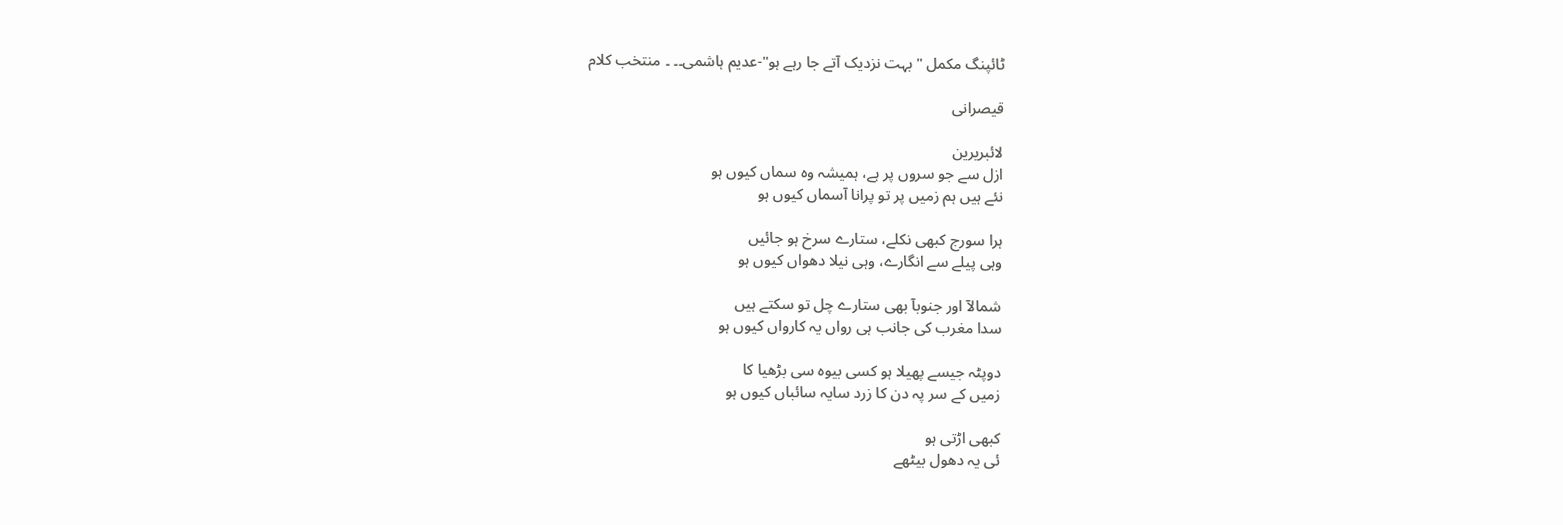ٹائپنگ مکمل " بہت نزدیک آتے جا رہے ہو"-عدیم ہاشمی۔۔ ۔ منتخب کلام

قیصرانی

لائبریرین
ازل سے جو سروں پر ہے، ہمیشہ وہ سماں کیوں ہو
نئے ہیں ہم زمیں پر تو پرانا آسماں کیوں ہو

ہرا سورج کبھی نکلے، ستارے سرخ ہو جائیں
وہی پیلے سے انگارے، وہی نیلا دھواں کیوں ہو

شمالآ اور جنوبآ بھی ستارے چل تو سکتے ہیں
سدا مغرب کی جانب ہی رواں یہ کارواں کیوں ہو

دوپٹہ جیسے پھیلا ہو کسی بیوہ سی بڑھیا کا
زمیں کے سر پہ دن کا زرد سایہ سائباں کیوں ہو

کبھی اڑتی ہو
ئی یہ دھول بیٹھے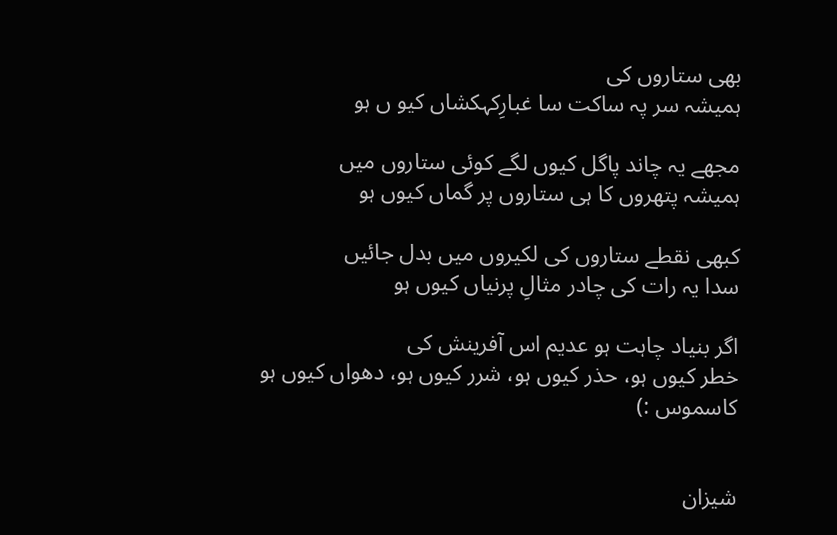بھی ستاروں کی
ہمیشہ سر پہ ساکت سا غبارِکہکشاں کیو ں ہو

مجھے یہ چاند پاگل کیوں لگے کوئی ستاروں میں
ہمیشہ پتھروں کا ہی ستاروں پر گماں کیوں ہو

کبھی نقطے ستاروں کی لکیروں میں بدل جائیں
سدا یہ رات کی چادر مثالِ پرنیاں کیوں ہو

اگر بنیاد چاہت ہو عدیم اس آفرینش کی
خطر کیوں ہو، حذر کیوں ہو، شرر کیوں ہو، دھواں کیوں ہو
کاسموس :)


شیزان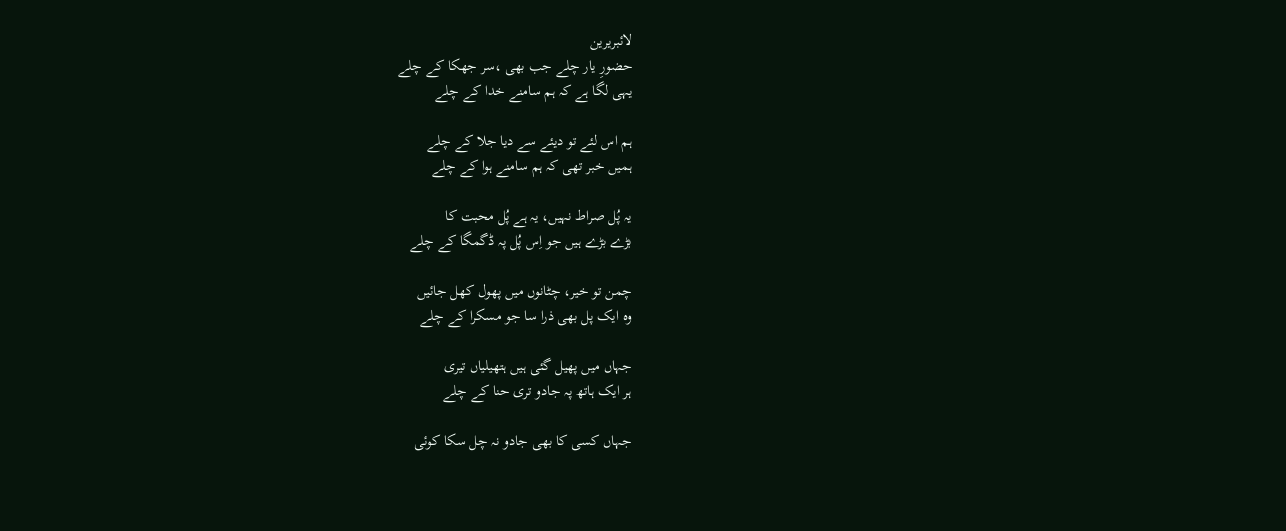لائبریرین
حضورِ یار چلے جب بھی ،سر جھکا کے چلے
یہی لگا ہے کہ ہم سامنے خدا کے چلے

ہم اس لئے تو دیئے سے دیا جلا کے چلے
ہمیں خبر تھی کہ ہم سامنے ہوا کے چلے

یہ پُل صراط نہیں، یہ ہے پُل محبت کا
بڑے بڑے ہیں جو اِس پُل پہ ڈگمگا کے چلے

چمن تو خیر، چٹانوں میں پھول کھل جائیں
وہ ایک پل بھی ذرا سا جو مسکرا کے چلے

جہاں میں پھیل گئی ہیں ہتھیلیاں تیری
ہر ایک ہاتھ پہ جادو تری حنا کے چلے

جہاں کسی کا بھی جادو نہ چل سکا کوئی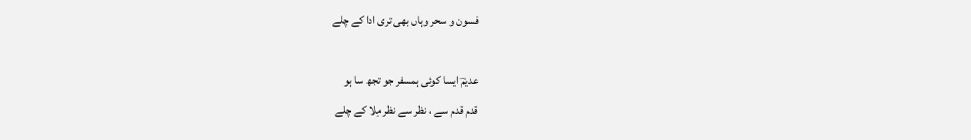فسون و سحر وہاں بھی تری ادا کے چلے

عدیمؔ ایسا کوئی ہمسفر جو تجھ سا ہو
قدم قدم سے ، نظر سے نظر مِلا کے چلے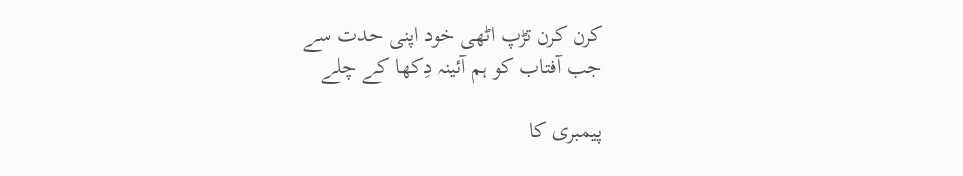کرن کرن تڑپ اٹھی خود اپنی حدت سے
جب آفتاب کو ہم آئینہ دِکھا کے چلے

پیمبری کا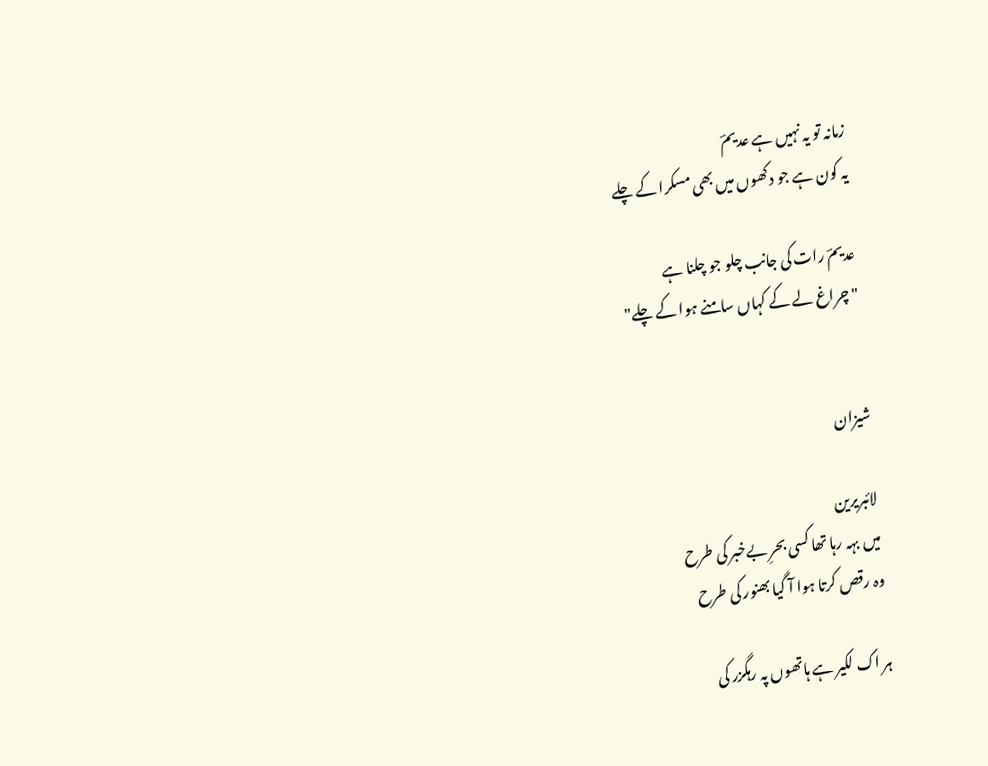زمانہ تو یہ نہیں ہے عدیمؔ
یہ کون ہے جو دکھوں میں بھی مسکرا کے چلے

عدیمؔ رات کی جانب چلو جو چلنا ہے
"چراغ لے کے کہاں سامنے ہوا کے چلے"


شیزان

لائبریرین
میں بہہ رہا تھا کسی بحرِ بےخبر کی طرح
وہ رقص کرتا ہوا آ گیا بھنور کی طرح

ہر اک لکیر ہے ہاتھوں پہ رہگزر کی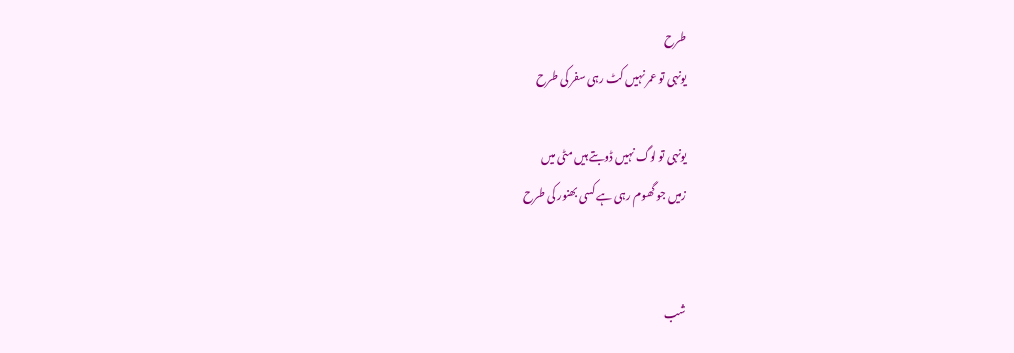طرح
یونہی تو عمر نہیں کٹ رہی سفر کی طرح

یونہی تو لوگ نہیں ڈوبتے ہیں مٹی میں
زمیں جو گھوم رہی ہے کسی بھنور کی طرح


شب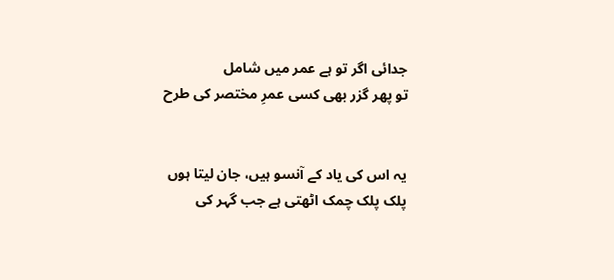جدائی اگر تو ہے عمر میں شامل
تو پھر گزر بھی کسی عمرِ مختصر کی طرح


یہ اس کی یاد کے آنسو ہیں، جان لیتا ہوں
پلک پلک چمک اٹھتی ہے جب گہر کی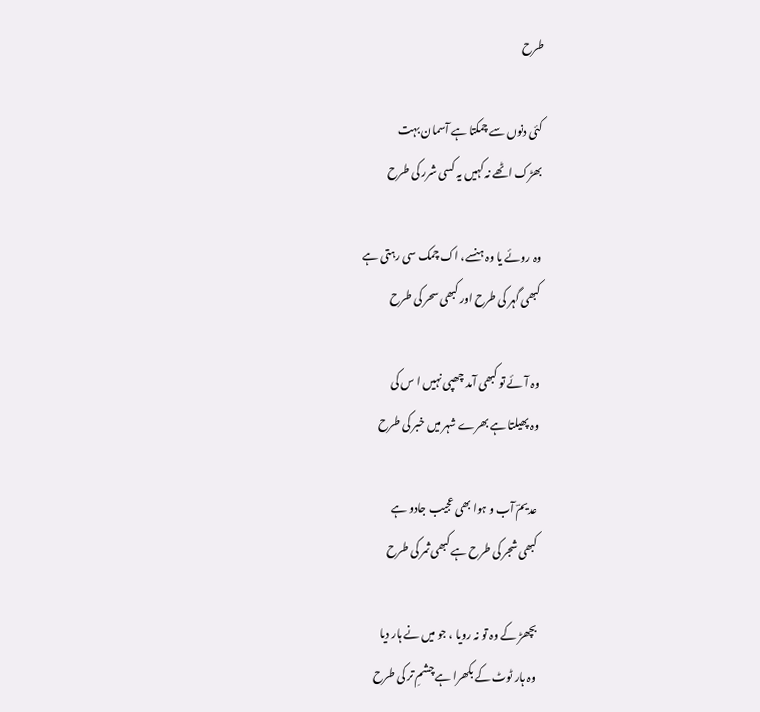طرح

کئی دنوں سے چمکتا ہے آسمان بہت
بھڑک اٹھے نہ کہیں یہ کسی شرر کی طرح

وہ روئے یا وہ ہنسے، اک چمک سی رہتی ہے
کبھی گہر کی طرح اور کبھی سحر کی طرح

وہ آئے تو کبھی آمد چھپی نہیں ا س کی
وہ پھیلتا ہے بھرے شہر میں خبر کی طرح

عدیمؔ آب و ہوا بھی عجیب جادو ہے
کبھی شجر کی طرح ہے کبھی ثمر کی طرح

بچھڑ کے وہ تو نہ رویا ، جو میں نے ہار دیا
وہ ہار ٹوٹ کے بکھرا ہے چشمِ تر کی طرح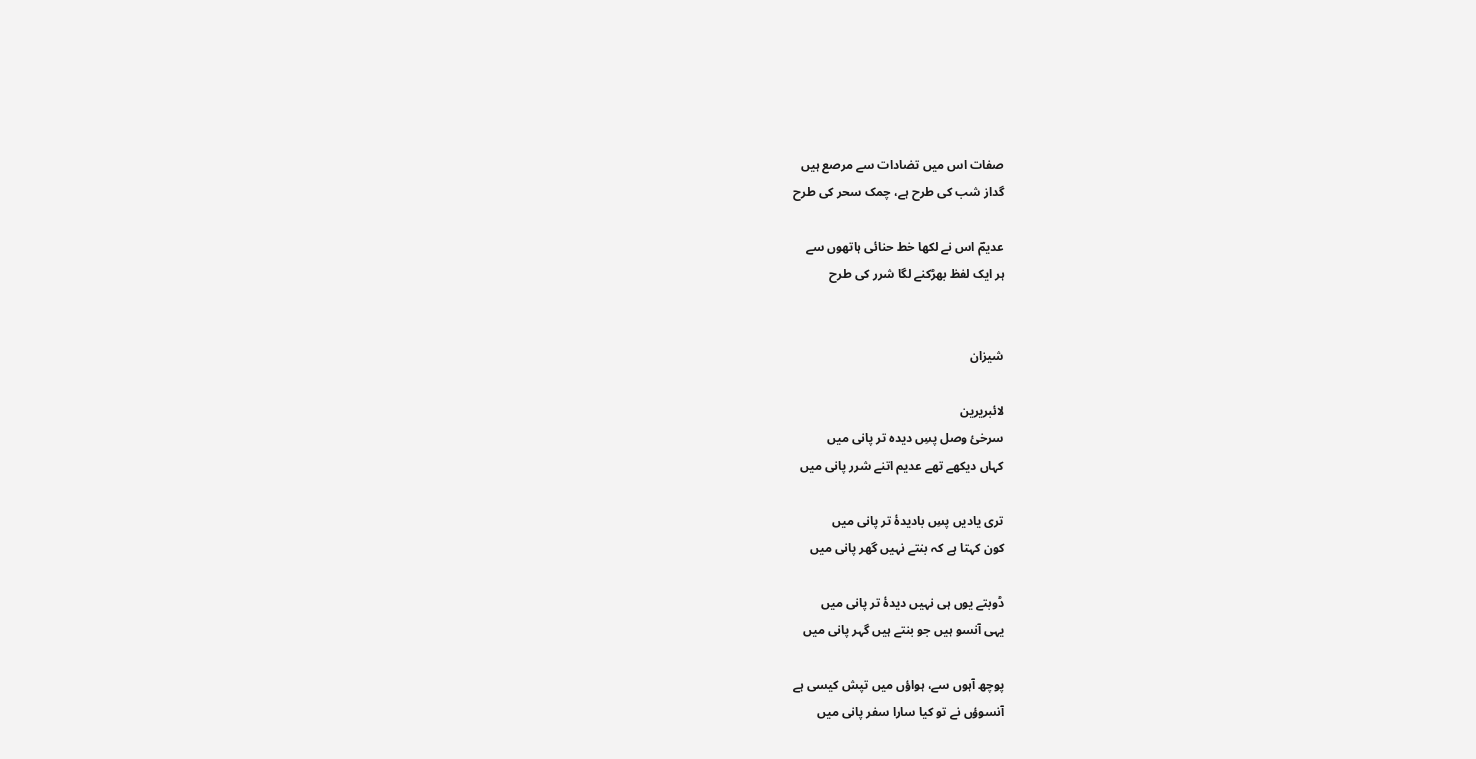صفات اس میں تضادات سے مرصع ہیں
گداز شب کی طرح ہے، چمک سحر کی طرح

عدیمؔ اس نے لکھا خط حنائی ہاتھوں سے
ہر ایک لفظ بھڑکنے لگا شرر کی طرح


شیزان

لائبریرین
سرخئ وصل پسِ دیدہ تر پانی میں
کہاں دیکھے تھے عدیم اتنے شرر پانی میں

تری یادیں پسِ بادیدۂ تر پانی میں
کون کہتا ہے کہ بنتے نہیں گھر پانی میں

ڈوبتے یوں ہی نہیں دیدۂ تر پانی میں
یہی آنسو ہیں جو بنتے ہیں گہر پانی میں

پوچھ آہوں سے، ہواؤں میں تپش کیسی ہے
آنسوؤں نے تو کیا سارا سفر پانی میں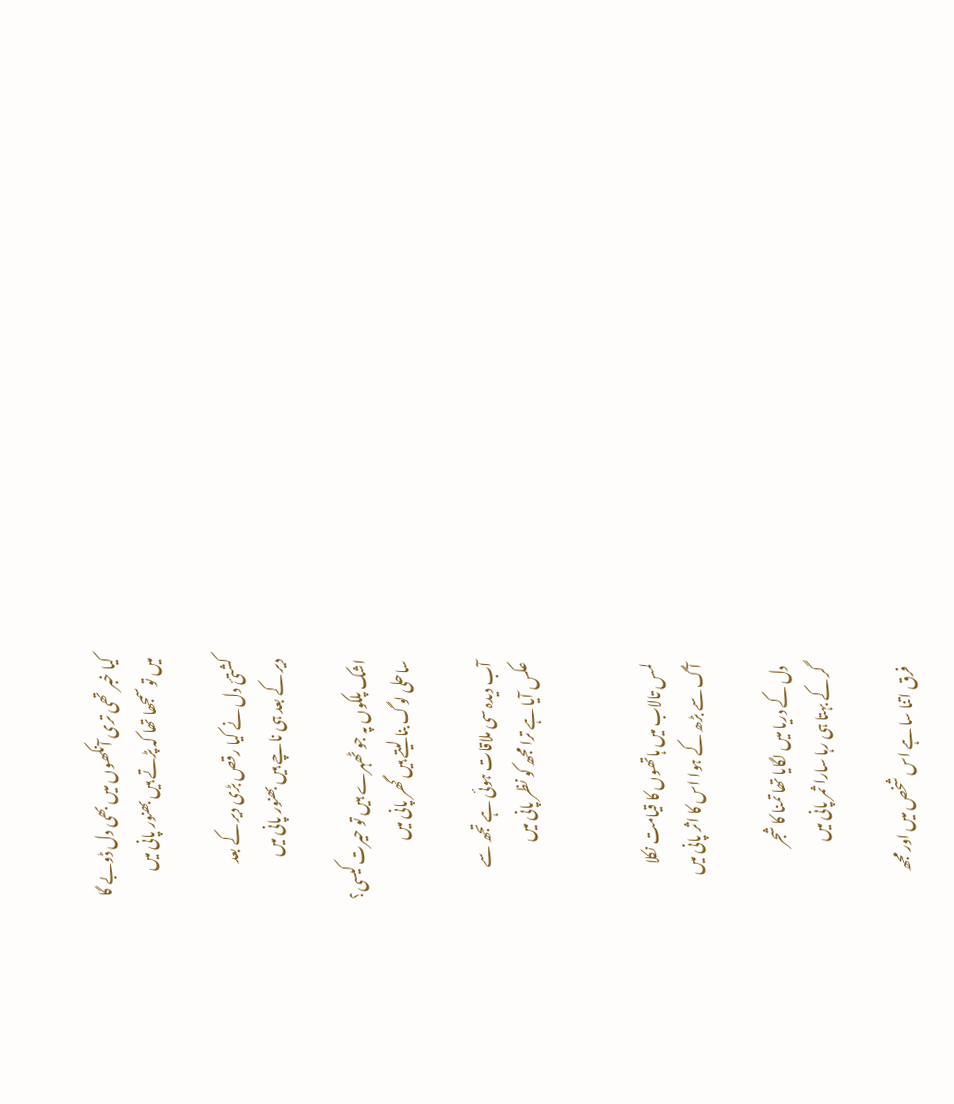کیا خبر تھی تری آنکھوں میں بھی دل ڈوبے گا
میں تو سمجھا تھا کہ پڑتے ہیں بھنور پانی میں

کشتئ دل نے کیا رقص بڑی دیر کے بعد
دیر کے بعد ہی ناچے ہیں بھنور پانی میں

اشک پلکوں پہ جو ٹھہرے ہیں تو حیرت کیسی؟
ساحلی لوگ بنا لیتے ہیں گھر پانی میں

آب دیدہ سی ملاقات ہوئی ہے تجھ سے
عکس آیا ہے ترا مجھ کو نظر پانی میں


لمس تالاب میں ہاتھوں کا قیامت نکلا
آگ سے بڑھ کے ہوا اس کا اثر پانی میں

دل کے دریا میں لگایا تھا تمنا کا شجر
گر کے بہتا ہی رہا سارا ثمر پانی میں

فرق اتنا سا ہے اس شخص میں اور مجھ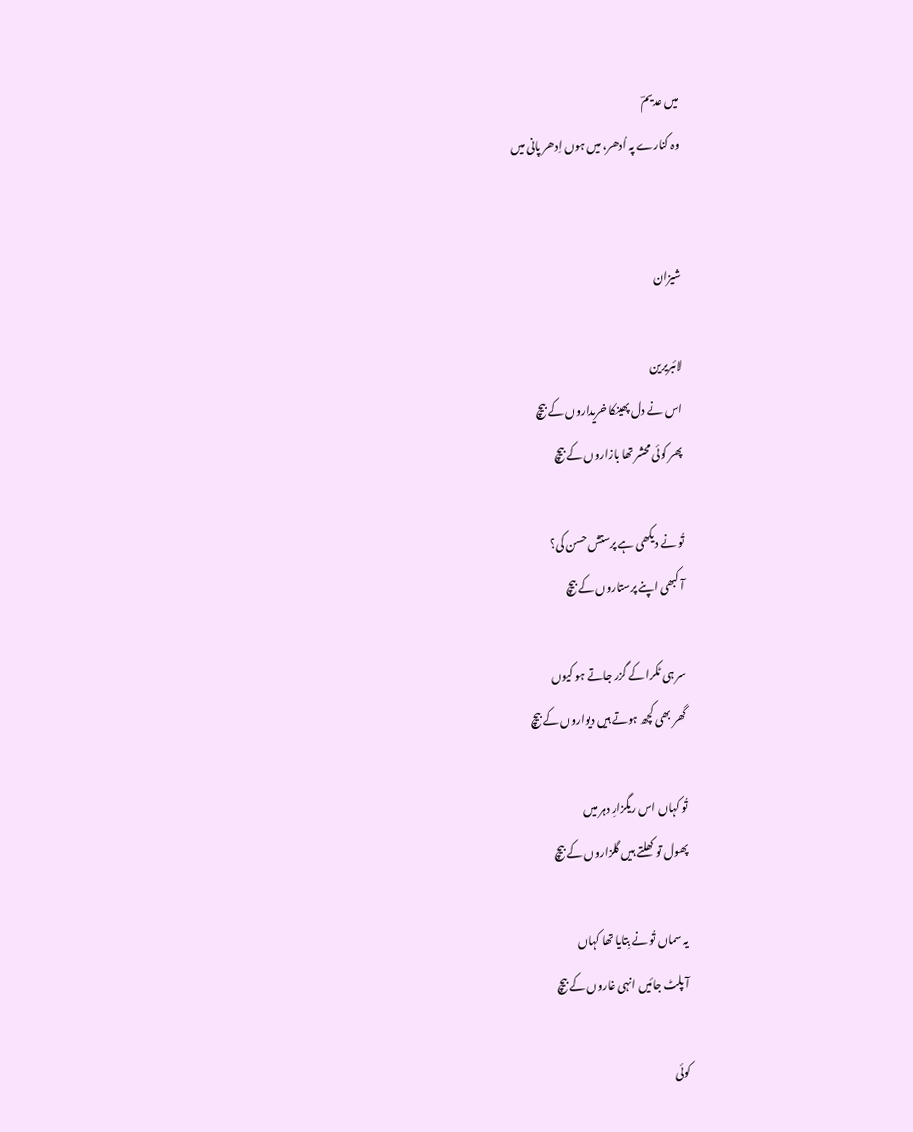میں عدیمؔ
وہ کنارے پہ اُدھر، میں ہوں اِدھر پانی میں


شیزان

لائبریرین
اس نے دل پھینکا خریداروں کے بیچ
پھر کوئی محشر تھا بازاروں کے بیچ

تُو نے دیکھی ہے پرستش حسن کی؟
آ کبھی اپنے پرستاروں کے بیچ

سر ہی ٹکرا کے گزر جاتے ہو کیوں
گھر بھی کچھ ہوتے ہیں دیواروں کے بیچ

تُو کہاں اس ریگزارِ دہر میں
پھول تو کھلتے ہیں گلزاروں کے بیچ

یہ سماں تُو نے بِتایا تھا کہاں
آ پلٹ جائیں انہی غاروں کے بیچ

کوئی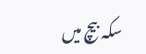سکہ بیچ میں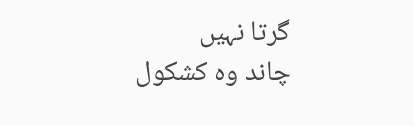گرتا نہیں
چاند وہ کشکول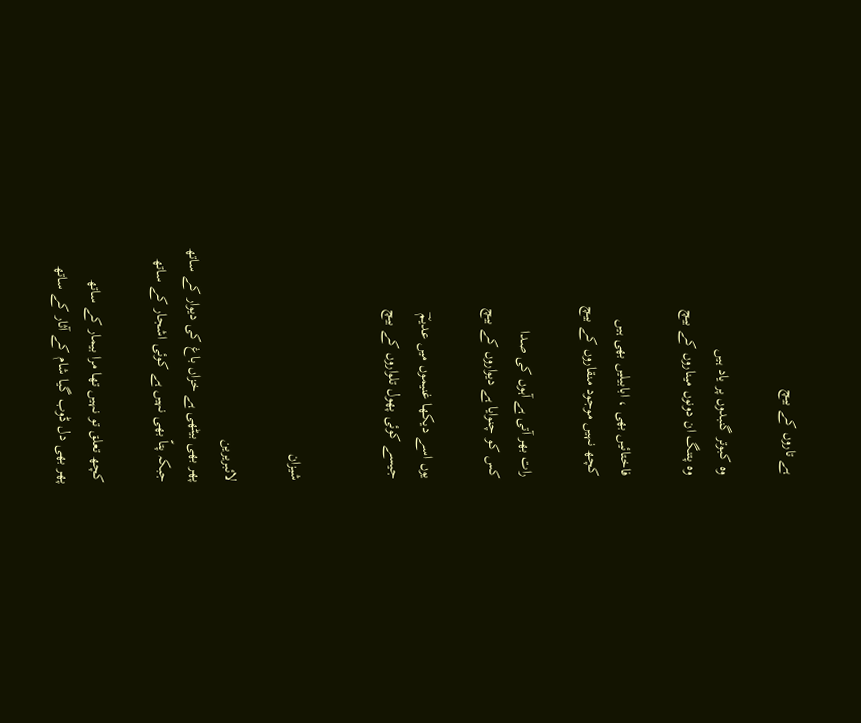ہے تاروں کے بیچ

وہ کبوتر گنبدوں پر یاد ہیں
وہ پتنگ ان دونوں میناروں کے بیچ

فاختائیں بھی ، ابابیلیں بھی ہیں
کچھ نہیں موجود منقاروں کے بیچ

رات بھر آتی ہے آہوں کی صدا
کس کو چنوایا ہے دیواروں کے بیچ

یوں اسے دیکھا غنیموں میں عدیمؔ
جیسے کوئی پھول تلواروں کے بیچ


شیزان

لائبریرین
پھر بھی بیٹھی ہے خزاں باغ کی دیوار کے ساتھ
جبکہ پتاّ بھی نہیں ہے کوئی اشجار کے ساتھ

کچھ تعلق تو نہیں تھا مرا بیمار کے ساتھ
پھر بھی دل ڈوب گیا شام کے آثار کے ساتھ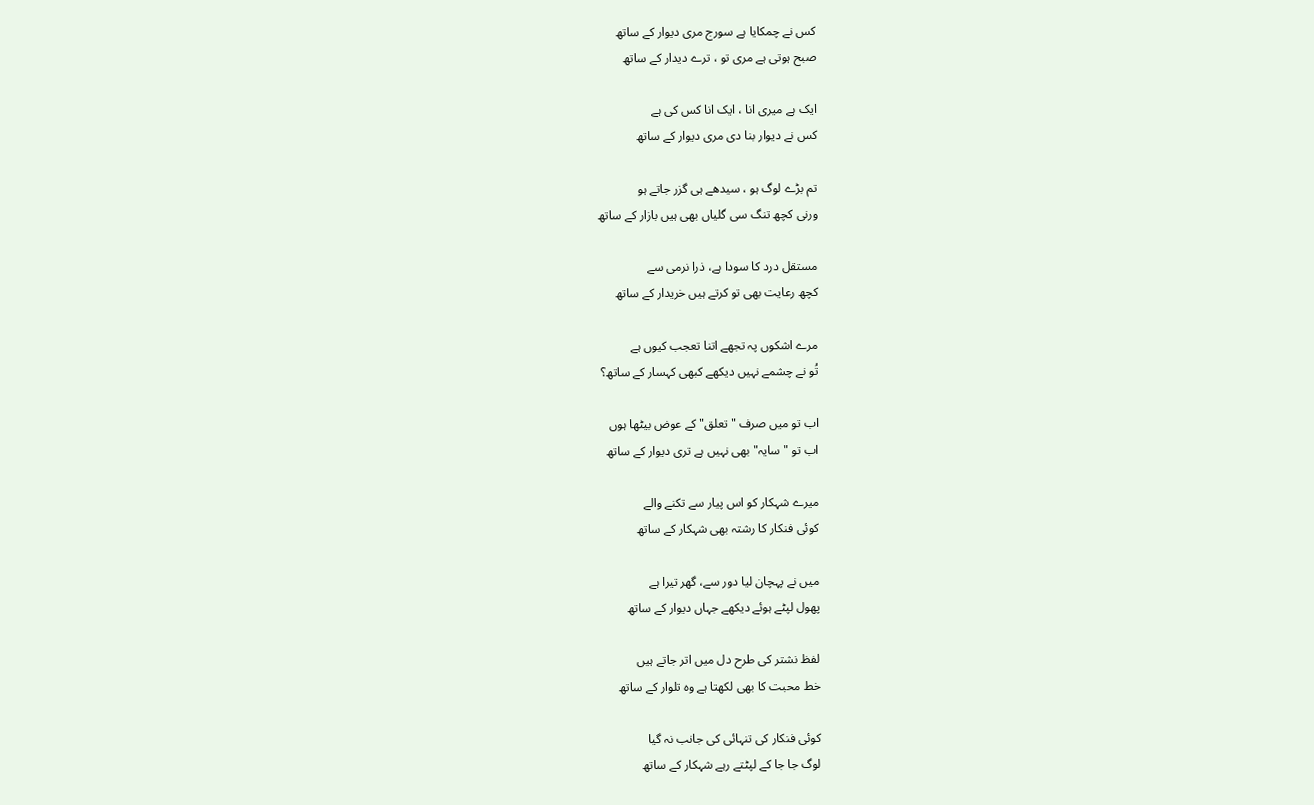کس نے چمکایا ہے سورج مری دیوار کے ساتھ
صبح ہوتی ہے مری تو ، ترے دیدار کے ساتھ

ایک ہے میری انا ، ایک انا کس کی ہے
کس نے دیوار بنا دی مری دیوار کے ساتھ

تم بڑے لوگ ہو ، سیدھے ہی گزر جاتے ہو
ورنی کچھ تنگ سی گلیاں بھی ہیں بازار کے ساتھ

مستقل درد کا سودا ہے، ذرا نرمی سے
کچھ رعایت بھی تو کرتے ہیں خریدار کے ساتھ

مرے اشکوں پہ تجھے اتنا تعجب کیوں ہے
تُو نے چشمے نہیں دیکھے کبھی کہسار کے ساتھ؟

اب تو میں صرف " تعلق" کے عوض بیٹھا ہوں
اب تو " سایہ" بھی نہیں ہے تری دیوار کے ساتھ

میرے شہکار کو اس پیار سے تکنے والے
کوئی فنکار کا رشتہ بھی شہکار کے ساتھ

میں نے پہچان لیا دور سے، گھر تیرا ہے
پھول لپٹے ہوئے دیکھے جہاں دیوار کے ساتھ

لفظ نشتر کی طرح دل میں اتر جاتے ہیں
خط محبت کا بھی لکھتا ہے وہ تلوار کے ساتھ

کوئی فنکار کی تنہائی کی جانب نہ گیا
لوگ جا جا کے لپٹتے رہے شہکار کے ساتھ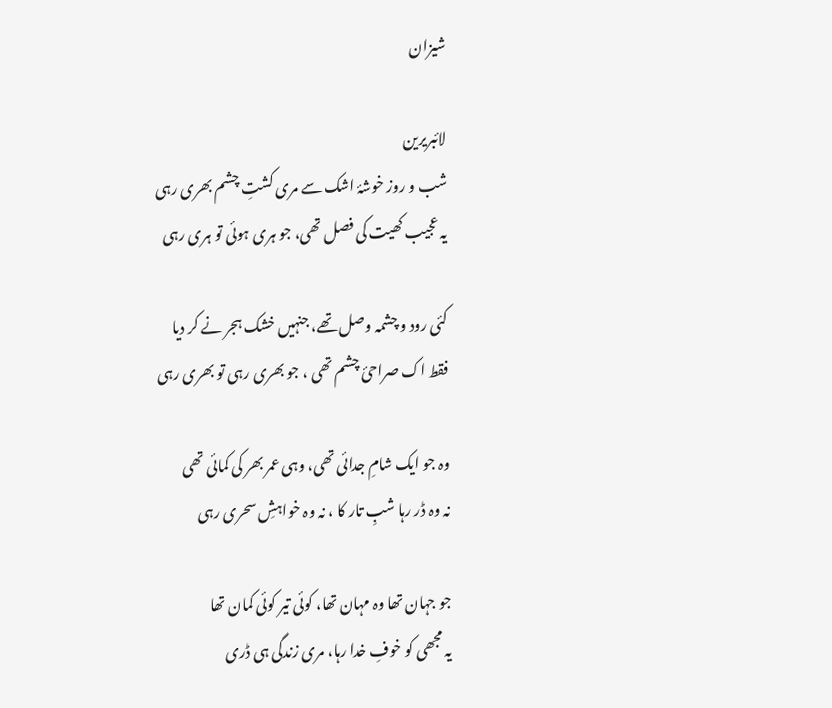شیزان

لائبریرین
شب و روز خوشۂ اشک سے مری کشتِ چشم بھری رہی
یہ عجیب کھیت کی فصل تھی، جو ہری ہوئی تو ہری رہی

کئی رود و چشمہ وصل تھے، جنہیں خشک ہجر نے کر دیا
فقط اک صراحئ چشم تھی ، جو بھری رہی تو بھری رہی

وہ جو ایک شامِ جدائی تھی، وہی عمر بھر کی کمائی تھی
نہ وہ ڈر رہا شبِ تار کا ، نہ وہ خواہشِ سحری رہی

جو جہان تھا وہ مہان تھا، کوئی تیر کوئی کمان تھا
یہ مجھی کو خوفِ خدا رہا، مری زندگی ہی ڈری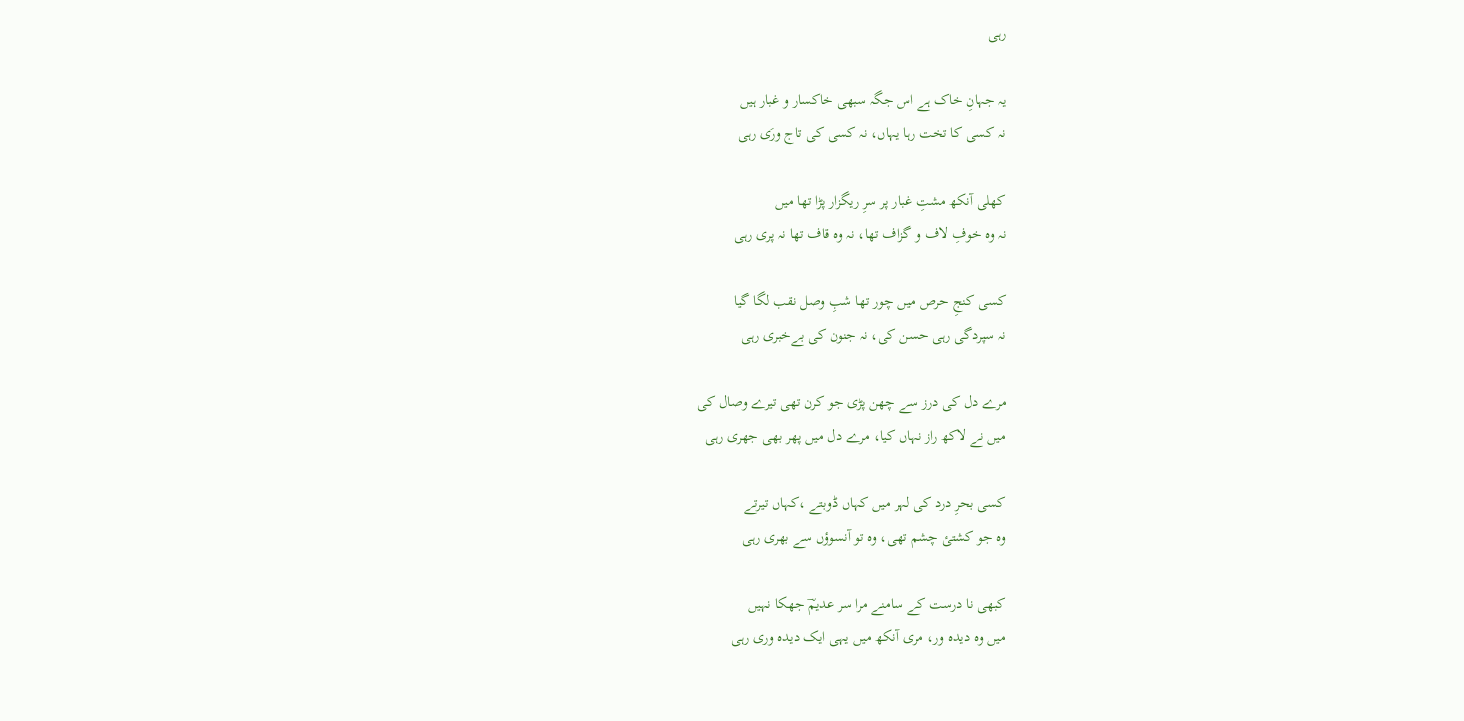رہی

یہ جہانِ خاک ہے اس جگہ سبھی خاکسار و غبار ہیں
نہ کسی کا تخت رہا یہاں، نہ کسی کی تاج ورَی رہی

کھلی آنکھ مشتِ غبار پر سرِ ریگزار پڑا تھا میں
نہ وہ خوفِ لاف و گزاف تھا، نہ وہ قاف تھا نہ پری رہی

کسی کنجِ حرص میں چور تھا شبِ وصل نقب لگا گیا
نہ سپردگی رہی حسن کی، نہ جنون کی بےخبری رہی

مرے دل کی درز سے چھن پڑی جو کرن تھی تیرے وصال کی
میں نے لاکھ راز نہاں کیا، مرے دل میں پھر بھی جھری رہی

کسی بحرِ درد کی لہر میں کہاں ڈوبتے ،کہاں تیرتے
وہ جو کشتئ چشم تھی، وہ تو آنسوؤں سے بھری رہی

کبھی نا درست کے سامنے مرا سر عدیمؔ جھکا نہیں
میں وہ دیدہ ور، مری آنکھ میں یہی ایک دیدہ وری رہی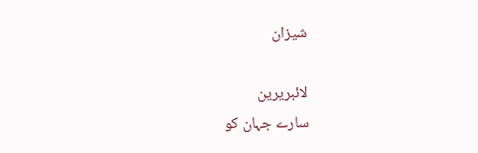شیزان

لائبریرین
سارے جہان کو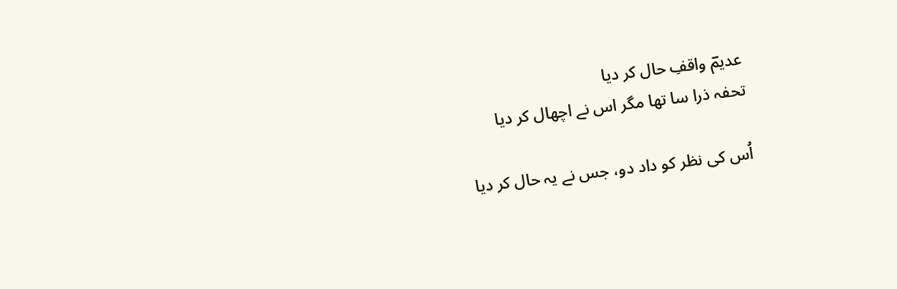عدیمؔ واقفِ حال کر دیا
تحفہ ذرا سا تھا مگر اس نے اچھال کر دیا

اُس کی نظر کو داد دو، جس نے یہ حال کر دیا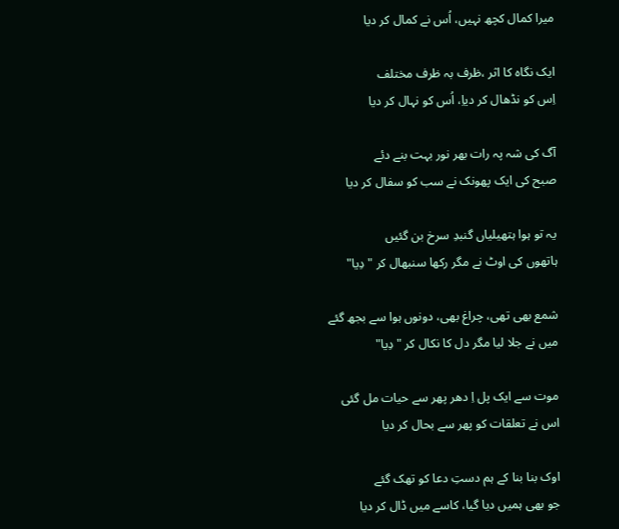میرا کمال کچھ نہیں، اُس نے کمال کر دیا

ایک نگاہ کا اثر ،ظرف بہ ظرف مختلف
اِس کو نڈھال کر دیاِ، اُس کو نہال کر دیا

آگ کی شہ پہ رات بھر نور بہت بنے دئے
صبح کی ایک پھونک نے سب کو سفال کر دیا

یہ تو ہوا ہتھیلیاں گنبدِ سرخ بن گئیں
ہاتھوں کی اوٹ نے مگر رکھا سنبھال کر " دِیا"

شمع بھی تھی، چراغ بھی، دونوں ہوا سے بجھ گئے
میں نے جلا لیا مگر دل کا نکال کر "دِیا"

موت سے ایک پل اِ دھر پھر سے حیات مل گئی
اس نے تعلقات کو پھر سے بحال کر دیا

اوک بنا بنا کے ہم دستِ دعا کو تھک گئے
جو بھی ہمیں دیا گیا، کاسے میں ڈال کر دیا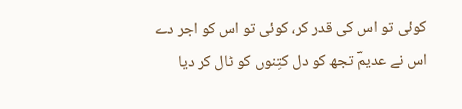کوئی تو اس کی قدر کر، کوئی تو اس کو اجر دے
اس نے عدیمؔ تجھ کو دل کتِنوں کو ٹال کر دیا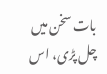بات سخن میں چل پڑی، اس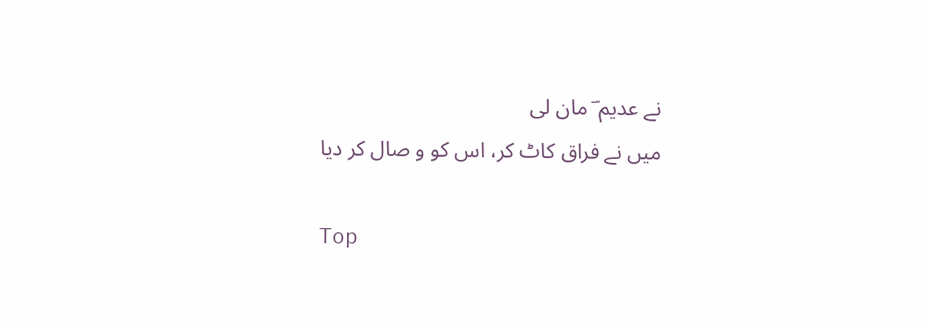نے عدیم ؔ مان لی
میں نے فراق کاٹ کر، اس کو و صال کر دیا

Top